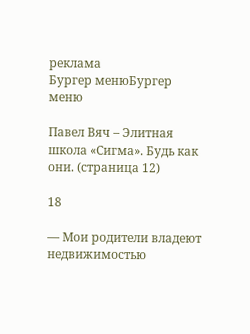реклама
Бургер менюБургер меню

Павел Вяч – Элитная школа «Сигма». Будь как они. (страница 12)

18

— Мои родители владеют недвижимостью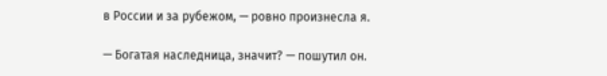в России и за рубежом, — ровно произнесла я.

— Богатая наследница, значит? — пошутил он.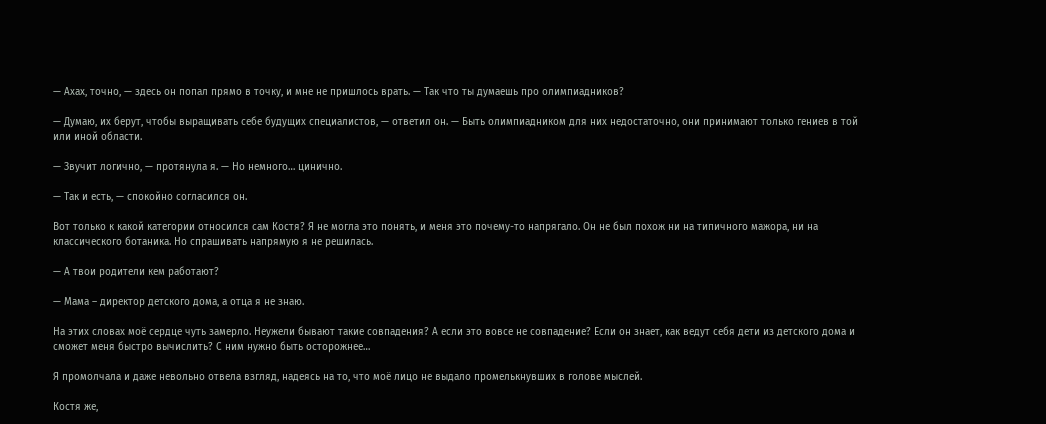— Ахах, точно, — здесь он попал прямо в точку, и мне не пришлось врать. — Так что ты думаешь про олимпиадников?

— Думаю, их берут, чтобы выращивать себе будущих специалистов, — ответил он. — Быть олимпиадником для них недостаточно, они принимают только гениев в той или иной области.

— Звучит логично, — протянула я. — Но немного… цинично.

— Так и есть, — спокойно согласился он.

Вот только к какой категории относился сам Костя? Я не могла это понять, и меня это почему-то напрягало. Он не был похож ни на типичного мажора, ни на классического ботаника. Но спрашивать напрямую я не решилась.

— А твои родители кем работают?

— Мама – директор детского дома, а отца я не знаю.

На этих словах моё сердце чуть замерло. Неужели бывают такие совпадения? А если это вовсе не совпадение? Если он знает, как ведут себя дети из детского дома и сможет меня быстро вычислить? С ним нужно быть осторожнее…

Я промолчала и даже невольно отвела взгляд, надеясь на то, что моё лицо не выдало промелькнувших в голове мыслей.

Костя же,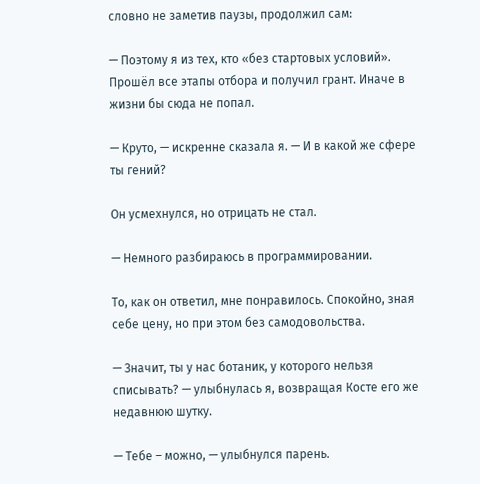словно не заметив паузы, продолжил сам:

— Поэтому я из тех, кто «без стартовых условий». Прошёл все этапы отбора и получил грант. Иначе в жизни бы сюда не попал.

— Круто, — искренне сказала я. — И в какой же сфере ты гений?

Он усмехнулся, но отрицать не стал.

— Немного разбираюсь в программировании.

То, как он ответил, мне понравилось. Спокойно, зная себе цену, но при этом без самодовольства.

— Значит, ты у нас ботаник, у которого нельзя списывать? — улыбнулась я, возвращая Косте его же недавнюю шутку.

— Тебе – можно, — улыбнулся парень.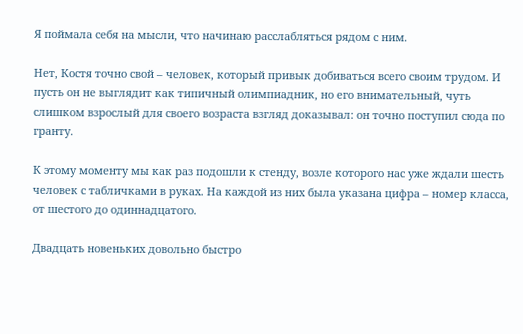Я поймала себя на мысли, что начинаю расслабляться рядом с ним.

Нет, Костя точно свой – человек, который привык добиваться всего своим трудом. И пусть он не выглядит как типичный олимпиадник, но его внимательный, чуть слишком взрослый для своего возраста взгляд доказывал: он точно поступил сюда по гранту.

К этому моменту мы как раз подошли к стенду, возле которого нас уже ждали шесть человек с табличками в руках. На каждой из них была указана цифра – номер класса, от шестого до одиннадцатого.

Двадцать новеньких довольно быстро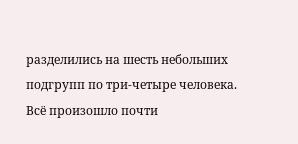разделились на шесть небольших подгрупп по три-четыре человека. Всё произошло почти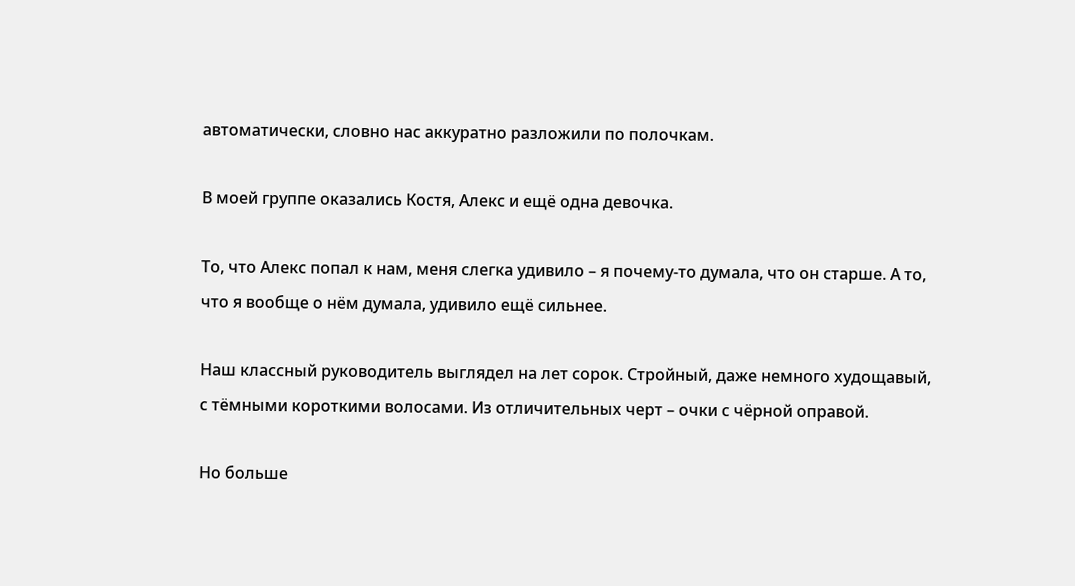автоматически, словно нас аккуратно разложили по полочкам.

В моей группе оказались Костя, Алекс и ещё одна девочка.

То, что Алекс попал к нам, меня слегка удивило – я почему-то думала, что он старше. А то, что я вообще о нём думала, удивило ещё сильнее.

Наш классный руководитель выглядел на лет сорок. Стройный, даже немного худощавый, с тёмными короткими волосами. Из отличительных черт – очки с чёрной оправой.

Но больше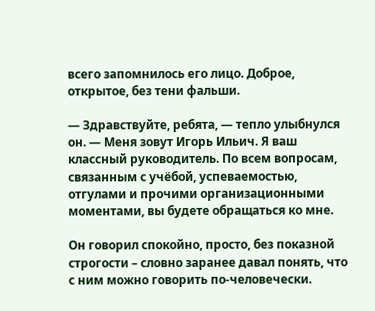всего запомнилось его лицо. Доброе, открытое, без тени фальши.

— Здравствуйте, ребята, — тепло улыбнулся он. — Меня зовут Игорь Ильич. Я ваш классный руководитель. По всем вопросам, связанным с учёбой, успеваемостью, отгулами и прочими организационными моментами, вы будете обращаться ко мне.

Он говорил спокойно, просто, без показной строгости – словно заранее давал понять, что с ним можно говорить по-человечески.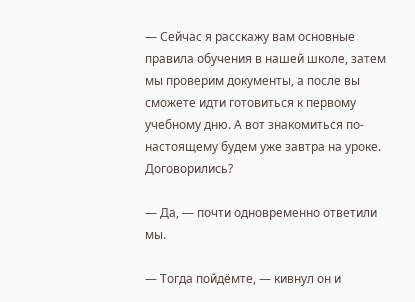— Сейчас я расскажу вам основные правила обучения в нашей школе, затем мы проверим документы, а после вы сможете идти готовиться к первому учебному дню. А вот знакомиться по-настоящему будем уже завтра на уроке. Договорились?

— Да, — почти одновременно ответили мы.

— Тогда пойдёмте, — кивнул он и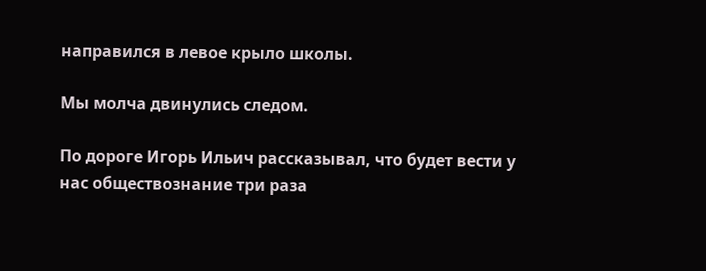направился в левое крыло школы.

Мы молча двинулись следом.

По дороге Игорь Ильич рассказывал, что будет вести у нас обществознание три раза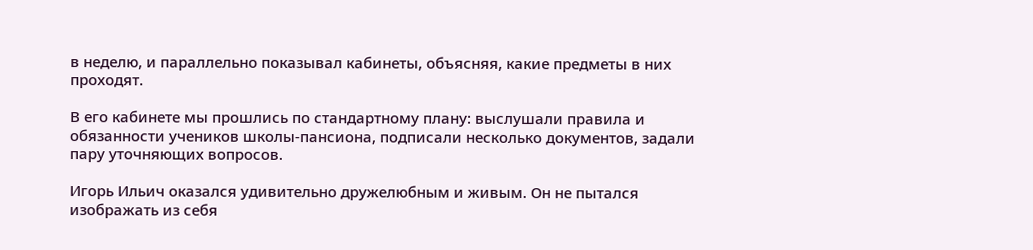в неделю, и параллельно показывал кабинеты, объясняя, какие предметы в них проходят.

В его кабинете мы прошлись по стандартному плану: выслушали правила и обязанности учеников школы-пансиона, подписали несколько документов, задали пару уточняющих вопросов.

Игорь Ильич оказался удивительно дружелюбным и живым. Он не пытался изображать из себя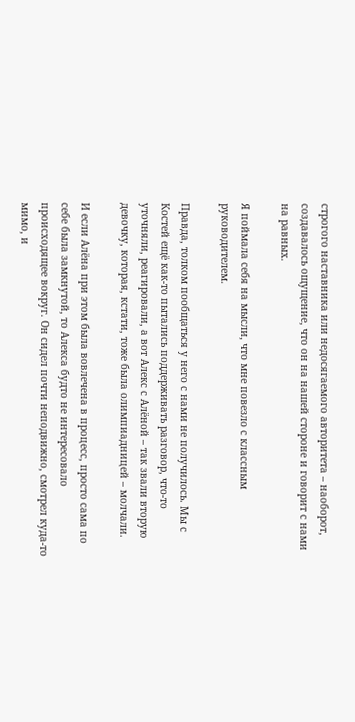строгого наставника или недосягаемого авторитета – наоборот, создавалось ощущение, что он на нашей стороне и говорит с нами на равных.

Я поймала себя на мысли, что мне повезло с классным руководителем.

Правда, толком пообщаться у него с нами не получилось. Мы с Костей ещё как-то пытались поддерживать разговор, что-то уточняли, реагировали, а вот Алекс с Алёной – так звали вторую девочку, которая, кстати, тоже была олимпиадницей – молчали.

И если Алёна при этом была вовлечена в процесс, просто сама по себе была замкнутой, то Алекса будто не интересовало происходящее вокруг. Он сидел почти неподвижно, смотрел куда-то мимо, и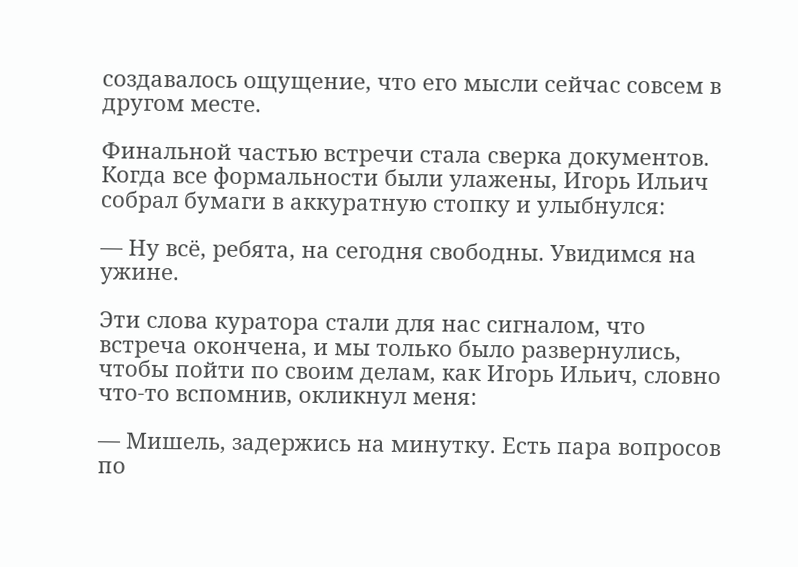создавалось ощущение, что его мысли сейчас совсем в другом месте.

Финальной частью встречи стала сверка документов. Когда все формальности были улажены, Игорь Ильич собрал бумаги в аккуратную стопку и улыбнулся:

— Ну всё, ребята, на сегодня свободны. Увидимся на ужине.

Эти слова куратора стали для нас сигналом, что встреча окончена, и мы только было развернулись, чтобы пойти по своим делам, как Игорь Ильич, словно что-то вспомнив, окликнул меня:

— Мишель, задержись на минутку. Есть пара вопросов по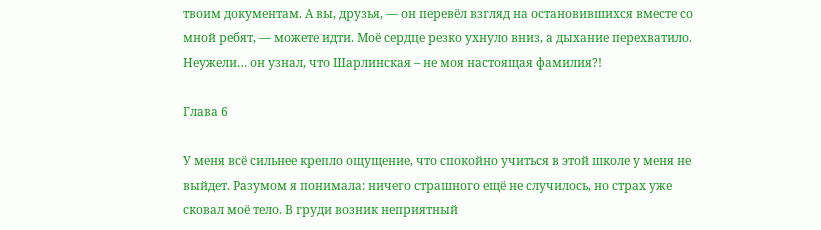твоим документам. А вы, друзья, — он перевёл взгляд на остановившихся вместе со мной ребят, — можете идти. Моё сердце резко ухнуло вниз, а дыхание перехватило. Неужели… он узнал, что Шарлинская – не моя настоящая фамилия?!

Глава 6

У меня всё сильнее крепло ощущение, что спокойно учиться в этой школе у меня не выйдет. Разумом я понимала: ничего страшного ещё не случилось, но страх уже сковал моё тело. В груди возник неприятный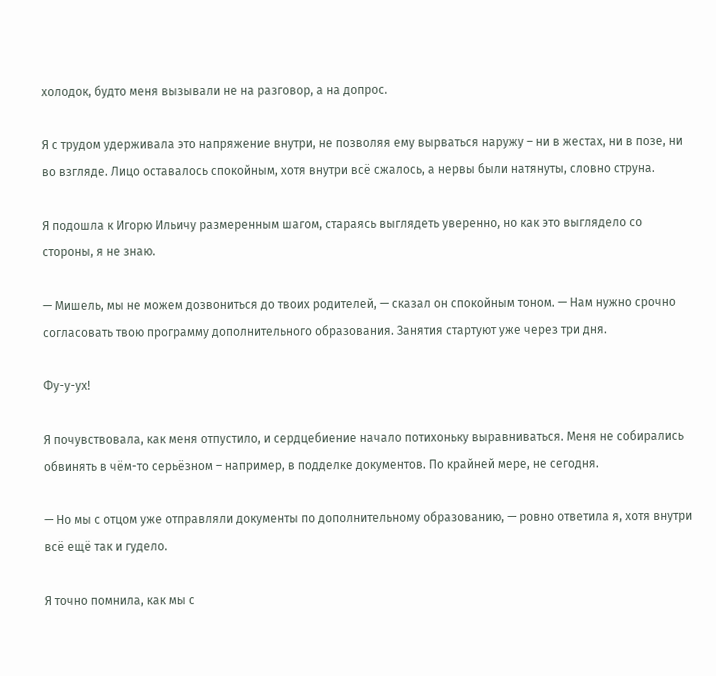холодок, будто меня вызывали не на разговор, а на допрос.

Я с трудом удерживала это напряжение внутри, не позволяя ему вырваться наружу – ни в жестах, ни в позе, ни во взгляде. Лицо оставалось спокойным, хотя внутри всё сжалось, а нервы были натянуты, словно струна.

Я подошла к Игорю Ильичу размеренным шагом, стараясь выглядеть уверенно, но как это выглядело со стороны, я не знаю.

— Мишель, мы не можем дозвониться до твоих родителей, — сказал он спокойным тоном. — Нам нужно срочно согласовать твою программу дополнительного образования. Занятия стартуют уже через три дня.

Фу-у-ух!

Я почувствовала, как меня отпустило, и сердцебиение начало потихоньку выравниваться. Меня не собирались обвинять в чём-то серьёзном – например, в подделке документов. По крайней мере, не сегодня.

— Но мы с отцом уже отправляли документы по дополнительному образованию, — ровно ответила я, хотя внутри всё ещё так и гудело.

Я точно помнила, как мы с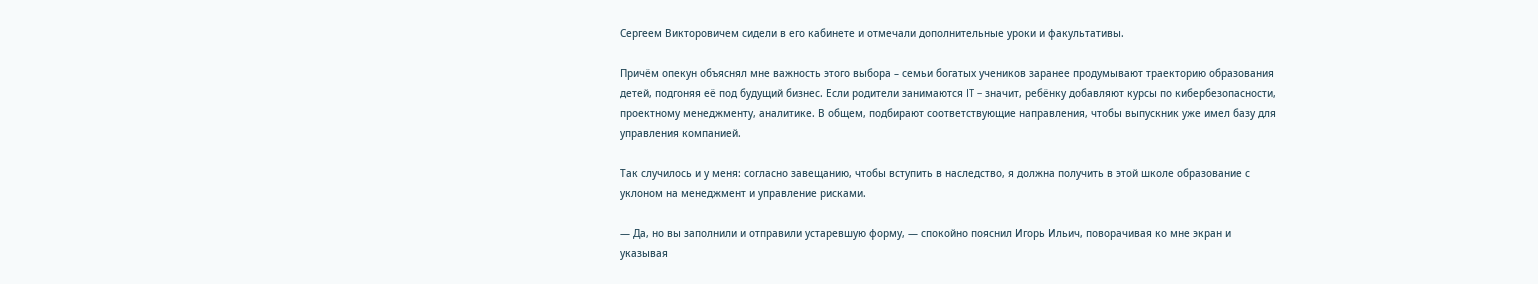Сергеем Викторовичем сидели в его кабинете и отмечали дополнительные уроки и факультативы.

Причём опекун объяснял мне важность этого выбора – семьи богатых учеников заранее продумывают траекторию образования детей, подгоняя её под будущий бизнес. Если родители занимаются IT – значит, ребёнку добавляют курсы по кибербезопасности, проектному менеджменту, аналитике. В общем, подбирают соответствующие направления, чтобы выпускник уже имел базу для управления компанией.

Так случилось и у меня: согласно завещанию, чтобы вступить в наследство, я должна получить в этой школе образование с уклоном на менеджмент и управление рисками.

— Да, но вы заполнили и отправили устаревшую форму, — спокойно пояснил Игорь Ильич, поворачивая ко мне экран и указывая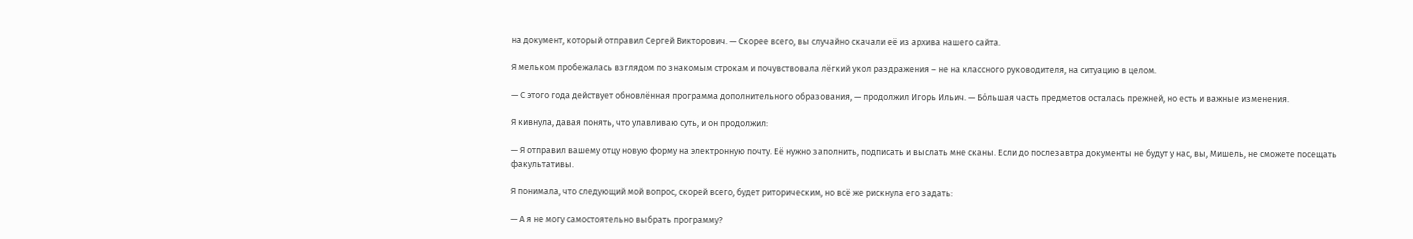на документ, который отправил Сергей Викторович. — Скорее всего, вы случайно скачали её из архива нашего сайта.

Я мельком пробежалась взглядом по знакомым строкам и почувствовала лёгкий укол раздражения – не на классного руководителя, на ситуацию в целом.

— С этого года действует обновлённая программа дополнительного образования, — продолжил Игорь Ильич. — Бóльшая часть предметов осталась прежней, но есть и важные изменения.

Я кивнула, давая понять, что улавливаю суть, и он продолжил:

— Я отправил вашему отцу новую форму на электронную почту. Её нужно заполнить, подписать и выслать мне сканы. Если до послезавтра документы не будут у нас, вы, Мишель, не сможете посещать факультативы.

Я понимала, что следующий мой вопрос, скорей всего, будет риторическим, но всё же рискнула его задать:

— А я не могу самостоятельно выбрать программу?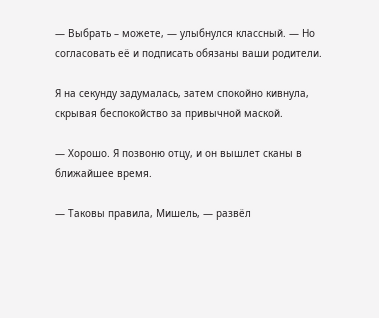— Выбрать – можете, — улыбнулся классный. — Но согласовать её и подписать обязаны ваши родители.

Я на секунду задумалась, затем спокойно кивнула, скрывая беспокойство за привычной маской.

— Хорошо. Я позвоню отцу, и он вышлет сканы в ближайшее время.

— Таковы правила, Мишель, — развёл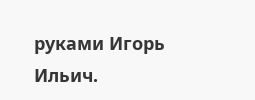руками Игорь Ильич.